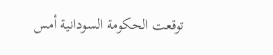توقعت الحكومة السودانية أمس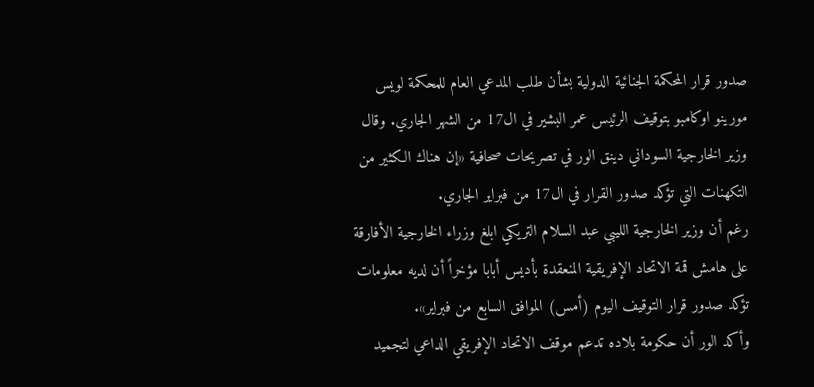صدور قرار المحكمة الجنائية الدولية بشأن طلب المدعي العام للمحكمة لويس مورينو اوكامبو بتوقيف الرئيس عمر البشير في ال17 من الشهر الجاري. وقال وزير الخارجية السوداني دينق الور في تصريحات صحافية «إن هناك الكثير من التكهنات التي تؤكد صدور القرار في ال17 من فبراير الجاري.
رغم أن وزير الخارجية الليبي عبد السلام التريكي ابلغ وزراء الخارجية الأفارقة على هامش قمة الاتحاد الإفريقية المنعقدة بأديس أبابا مؤخراً أن لديه معلومات تؤكد صدور قرار التوقيف اليوم (أمس) الموافق السابع من فبراير».
وأكد الور أن حكومة بلاده تدعم موقف الاتحاد الإفريقي الداعي لتجميد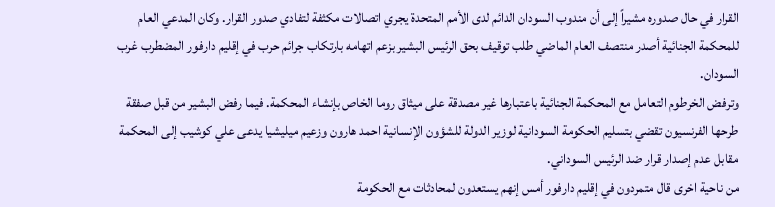القرار في حال صدوره مشيراً إلى أن مندوب السودان الدائم لدى الأمم المتحدة يجري اتصالات مكثفة لتفادي صدور القرار. وكان المدعي العام للمحكمة الجنائية أصدر منتصف العام الماضي طلب توقيف بحق الرئيس البشير بزعم اتهامه بارتكاب جرائم حرب في إقليم دارفور المضطرب غرب السودان.
وترفض الخرطوم التعامل مع المحكمة الجنائية باعتبارها غير مصدقة على ميثاق روما الخاص بإنشاء المحكمة. فيما رفض البشير من قبل صفقة طرحها الفرنسيون تقضي بتسليم الحكومة السودانية لوزير الدولة للشؤون الإنسانية احمد هارون وزعيم ميليشيا يدعى علي كوشيب إلى المحكمة مقابل عدم إصدار قرار ضد الرئيس السوداني.
من ناحية اخرى قال متمردون في إقليم دارفور أمس إنهم يستعدون لمحادثات مع الحكومة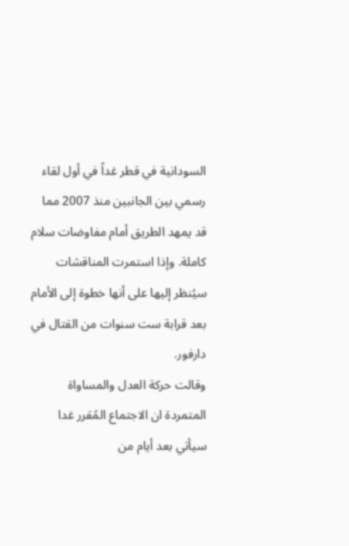السودانية في قطر غداً في أول لقاء رسمي بين الجانبين منذ 2007 مما قد يمهد الطريق أمام مفاوضات سلام كاملة. وإذا استمرت المناقشات سيُنظر إليها على أنها خطوة إلى الأمام بعد قرابة ست سنوات من القتال في دارفور.
وقالت حركة العدل والمساواة المتمردة ان الاجتماع المُقرر غدا سيأتي بعد أيام من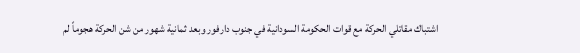اشتباك مقاتلي الحركة مع قوات الحكومة السودانية في جنوب دارفور وبعد ثمانية شهور من شن الحركة هجوماً لم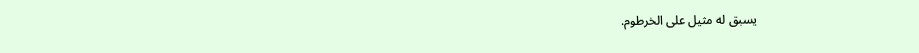يسبق له مثيل على الخرطوم.